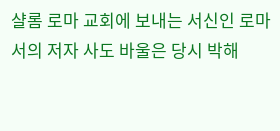샬롬 로마 교회에 보내는 서신인 로마서의 저자 사도 바울은 당시 박해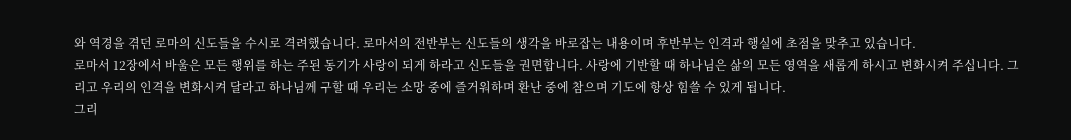와 역경을 겪던 로마의 신도들을 수시로 격려했습니다. 로마서의 전반부는 신도들의 생각을 바로잡는 내용이며 후반부는 인격과 행실에 초점을 맞추고 있습니다.
로마서 12장에서 바울은 모든 행위를 하는 주된 동기가 사랑이 되게 하라고 신도들을 권면합니다. 사랑에 기반할 때 하나님은 삶의 모든 영역을 새롭게 하시고 변화시켜 주십니다. 그리고 우리의 인격을 변화시켜 달라고 하나님께 구할 때 우리는 소망 중에 즐거워하며 환난 중에 참으며 기도에 항상 힘쓸 수 있게 됩니다.
그리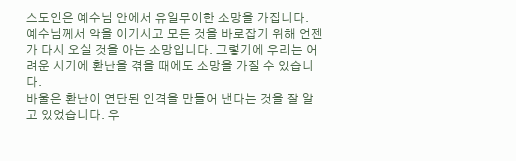스도인은 예수님 안에서 유일무이한 소망을 가집니다. 예수님께서 악을 이기시고 모든 것을 바로잡기 위해 언젠가 다시 오실 것을 아는 소망입니다. 그렇기에 우리는 어려운 시기에 환난을 겪을 때에도 소망을 가질 수 있습니다.
바울은 환난이 연단된 인격을 만들어 낸다는 것을 잘 알고 있었습니다. 우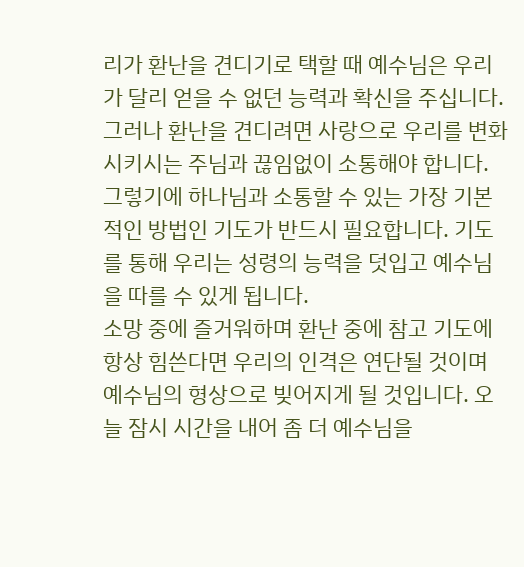리가 환난을 견디기로 택할 때 예수님은 우리가 달리 얻을 수 없던 능력과 확신을 주십니다. 그러나 환난을 견디려면 사랑으로 우리를 변화시키시는 주님과 끊임없이 소통해야 합니다. 그렇기에 하나님과 소통할 수 있는 가장 기본적인 방법인 기도가 반드시 필요합니다. 기도를 통해 우리는 성령의 능력을 덧입고 예수님을 따를 수 있게 됩니다.
소망 중에 즐거워하며 환난 중에 참고 기도에 항상 힘쓴다면 우리의 인격은 연단될 것이며 예수님의 형상으로 빚어지게 될 것입니다. 오늘 잠시 시간을 내어 좀 더 예수님을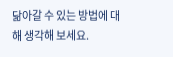닮아갈 수 있는 방법에 대해 생각해 보세요.